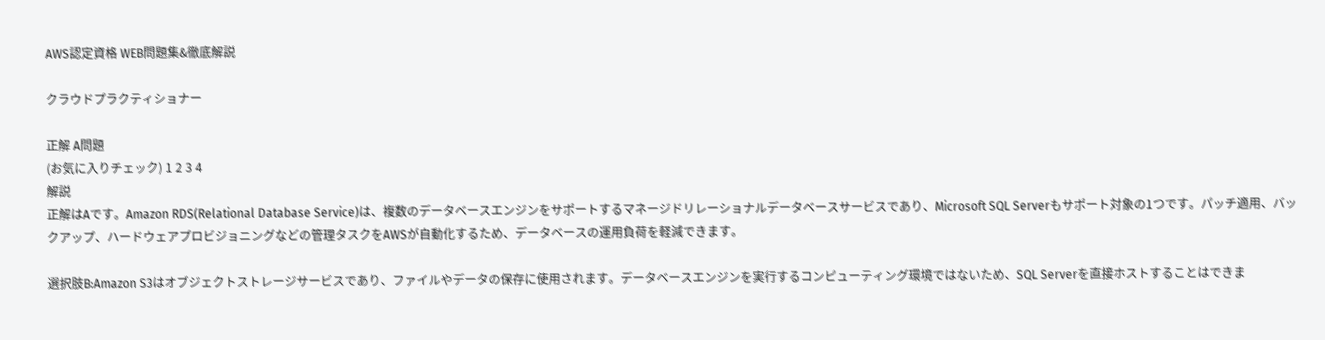AWS認定資格 WEB問題集&徹底解説

クラウドプラクティショナー

正解 A問題
(お気に入りチェック) 1 2 3 4
解説
正解はAです。Amazon RDS(Relational Database Service)は、複数のデータベースエンジンをサポートするマネージドリレーショナルデータベースサービスであり、Microsoft SQL Serverもサポート対象の1つです。パッチ適用、バックアップ、ハードウェアプロビジョニングなどの管理タスクをAWSが自動化するため、データベースの運用負荷を軽減できます。

選択肢B:Amazon S3はオブジェクトストレージサービスであり、ファイルやデータの保存に使用されます。データベースエンジンを実行するコンピューティング環境ではないため、SQL Serverを直接ホストすることはできま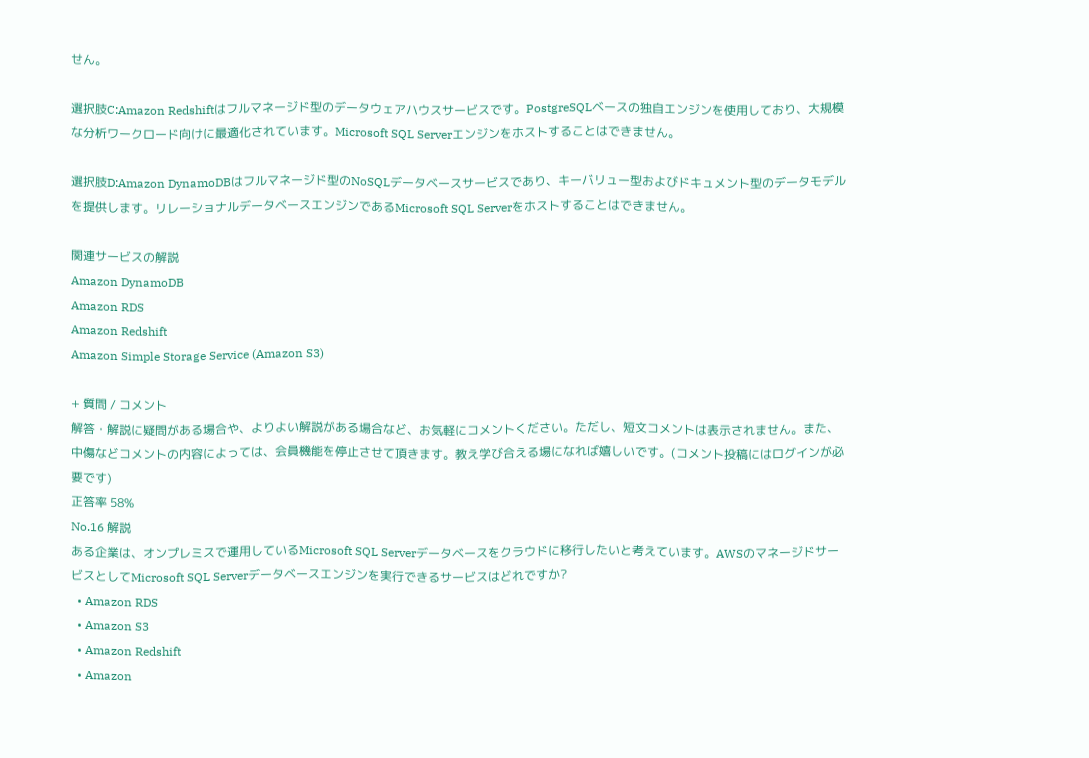せん。

選択肢C:Amazon Redshiftはフルマネージド型のデータウェアハウスサービスです。PostgreSQLベースの独自エンジンを使用しており、大規模な分析ワークロード向けに最適化されています。Microsoft SQL Serverエンジンをホストすることはできません。

選択肢D:Amazon DynamoDBはフルマネージド型のNoSQLデータベースサービスであり、キーバリュー型およびドキュメント型のデータモデルを提供します。リレーショナルデータベースエンジンであるMicrosoft SQL Serverをホストすることはできません。

関連サービスの解説
Amazon DynamoDB
Amazon RDS
Amazon Redshift
Amazon Simple Storage Service (Amazon S3)

+ 質問 / コメント
解答・解説に疑問がある場合や、よりよい解説がある場合など、お気軽にコメントください。ただし、短文コメントは表示されません。また、中傷などコメントの内容によっては、会員機能を停止させて頂きます。教え学び合える場になれば嬉しいです。(コメント投稿にはログインが必要です)
正答率 58%
No.16 解説
ある企業は、オンプレミスで運用しているMicrosoft SQL Serverデータベースをクラウドに移行したいと考えています。AWSのマネージドサービスとしてMicrosoft SQL Serverデータベースエンジンを実行できるサービスはどれですか?
  • Amazon RDS
  • Amazon S3
  • Amazon Redshift
  • Amazon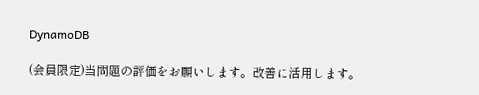DynamoDB

(会員限定)当問題の評価をお願いします。改善に活用します。